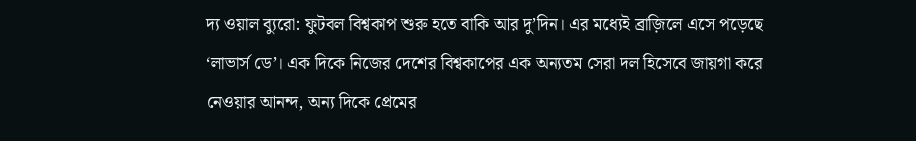দ্য ওয়াল ব্যুরো: ফুটবল বিশ্বকাপ শুরু হতে বাকি আর দু’দিন। এর মধ্যেই ব্রাজ়িলে এসে পড়েছে ‘লাভার্স ডে’। এক দিকে নিজের দেশের বিশ্বকাপের এক অন্যতম সেরা দল হিসেবে জায়গা করে নেওয়ার আনন্দ, অন্য দিকে প্রেমের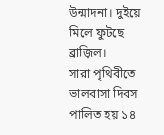উন্মাদনা। দুইয়ে মিলে ফুটছে ব্রাজ়িল।
সারা পৃথিবীতে ভালবাসা দিবস পালিত হয় ১৪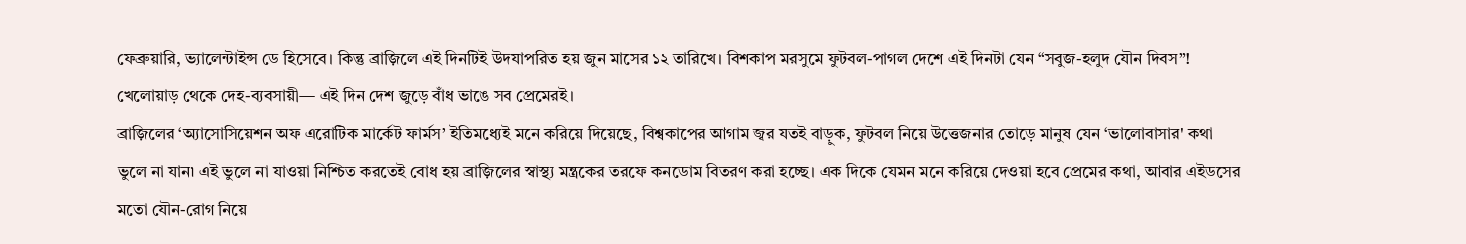ফেব্রুয়ারি, ভ্যালেন্টাইন্স ডে হিসেবে। কিন্তু ব্রাজ়িলে এই দিনটিই উদযাপরিত হয় জুন মাসের ১২ তারিখে। বিশকাপ মরসুমে ফুটবল-পাগল দেশে এই দিনটা যেন “সবুজ-হলুদ যৌন দিবস”! খেলোয়াড় থেকে দেহ-ব্যবসায়ী— এই দিন দেশ জুড়ে বাঁধ ভাঙে সব প্রেমেরই।
ব্রাজ়িলের ‘অ্যাসোসিয়েশন অফ এরোটিক মার্কেট ফার্মস’ ইতিমধ্যেই মনে করিয়ে দিয়েছে, বিশ্বকাপের আগাম জ্বর যতই বাড়ুক, ফুটবল নিয়ে উত্তেজনার তোড়ে মানুষ যেন ‘ভালোবাসার' কথা ভুলে না যান৷ এই ভুলে না যাওয়া নিশ্চিত করতেই বোধ হয় ব্রাজ়িলের স্বাস্থ্য মন্ত্রকের তরফে কনডোম বিতরণ করা হচ্ছে। এক দিকে যেমন মনে করিয়ে দেওয়া হবে প্রেমের কথা, আবার এইডসের মতো যৌন-রোগ নিয়ে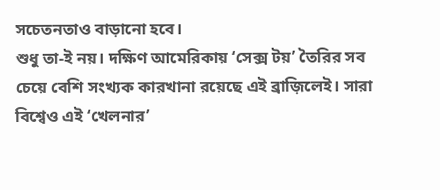সচেতনতাও বাড়ানো হবে।
শুধু তা-ই নয়। দক্ষিণ আমেরিকায় ‘সেক্স টয়’ তৈরির সব চেয়ে বেশি সংখ্যক কারখানা রয়েছে এই ব্রাজ়িলেই। সারা বিশ্বেও এই ‘খেলনার’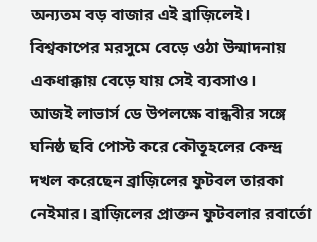অন্যতম বড় বাজার এই ব্রাজ়িলেই। বিশ্বকাপের মরসুমে বেড়ে ওঠা উন্মাদনায় একধাক্কায় বেড়ে যায় সেই ব্যবসাও।
আজই লাভার্স ডে উপলক্ষে বান্ধবীর সঙ্গে ঘনিষ্ঠ ছবি পোস্ট করে কৌতূহলের কেন্দ্র দখল করেছেন ব্রাজ়িলের ফুটবল তারকা নেইমার। ব্রাজ়িলের প্রাক্তন ফুটবলার রবার্তো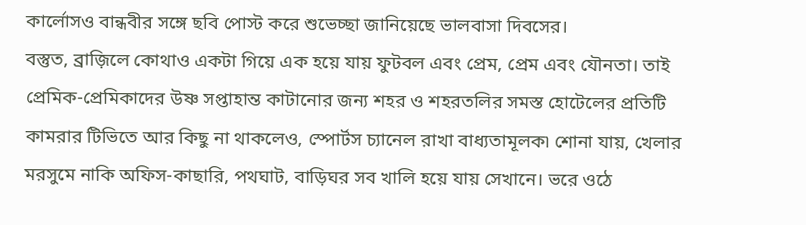কার্লোসও বান্ধবীর সঙ্গে ছবি পোস্ট করে শুভেচ্ছা জানিয়েছে ভালবাসা দিবসের।
বস্তুত, ব্রাজ়িলে কোথাও একটা গিয়ে এক হয়ে যায় ফুটবল এবং প্রেম, প্রেম এবং যৌনতা। তাই প্রেমিক-প্রেমিকাদের উষ্ণ সপ্তাহান্ত কাটানোর জন্য শহর ও শহরতলির সমস্ত হোটেলের প্রতিটি কামরার টিভিতে আর কিছু না থাকলেও, স্পোর্টস চ্যানেল রাখা বাধ্যতামূলক৷ শোনা যায়, খেলার মরসুমে নাকি অফিস-কাছারি, পথঘাট, বাড়িঘর সব খালি হয়ে যায় সেখানে। ভরে ওঠে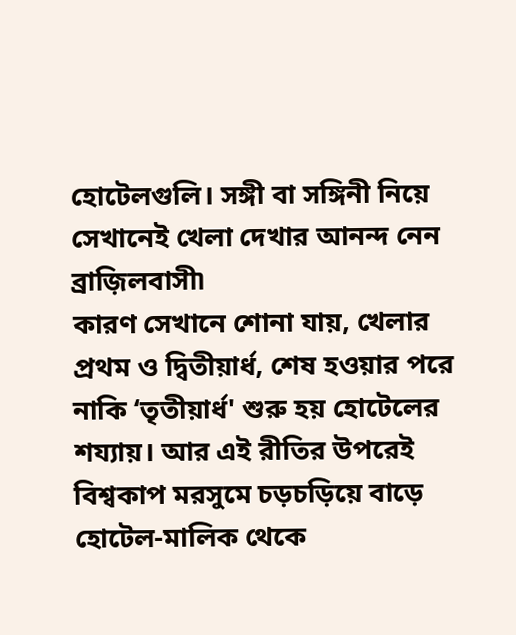হোটেলগুলি। সঙ্গী বা সঙ্গিনী নিয়ে সেখানেই খেলা দেখার আনন্দ নেন ব্রাজ়িলবাসী৷
কারণ সেখানে শোনা যায়, খেলার প্রথম ও দ্বিতীয়ার্ধ, শেষ হওয়ার পরে নাকি ‘তৃতীয়ার্ধ' শুরু হয় হোটেলের শয্যায়। আর এই রীতির উপরেই বিশ্বকাপ মরসুমে চড়চড়িয়ে বাড়ে হোটেল-মালিক থেকে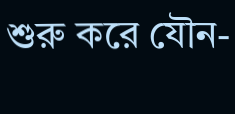শুরু করে যৌন-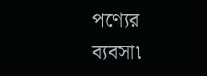পণ্যের ব্যবসা৷